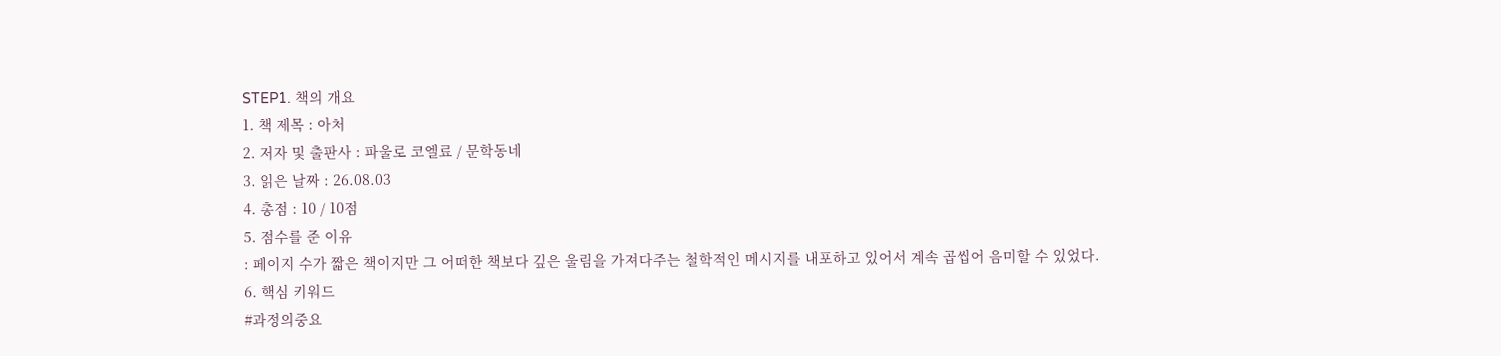STEP1. 책의 개요
1. 책 제목 : 아처
2. 저자 및 출판사 : 파울로 코엘료 / 문학동네
3. 읽은 날짜 : 26.08.03
4. 총점 : 10 / 10점
5. 점수를 준 이유
: 페이지 수가 짧은 책이지만 그 어떠한 책보다 깊은 울림을 가져다주는 철학적인 메시지를 내포하고 있어서 계속 곱씹어 음미할 수 있었다.
6. 핵심 키워드
#과정의중요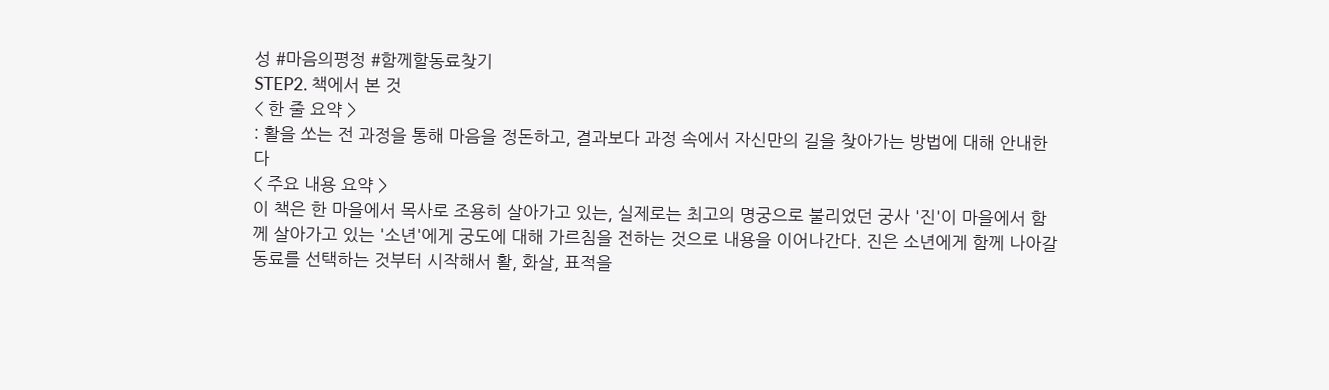성 #마음의평정 #함께할동료찾기
STEP2. 책에서 본 것
< 한 줄 요약 >
: 활을 쏘는 전 과정을 통해 마음을 정돈하고, 결과보다 과정 속에서 자신만의 길을 찾아가는 방법에 대해 안내한다
< 주요 내용 요약 >
이 책은 한 마을에서 목사로 조용히 살아가고 있는, 실제로는 최고의 명궁으로 불리었던 궁사 '진'이 마을에서 함께 살아가고 있는 '소년'에게 궁도에 대해 가르침을 전하는 것으로 내용을 이어나간다. 진은 소년에게 함께 나아갈 동료를 선택하는 것부터 시작해서 활, 화살, 표적을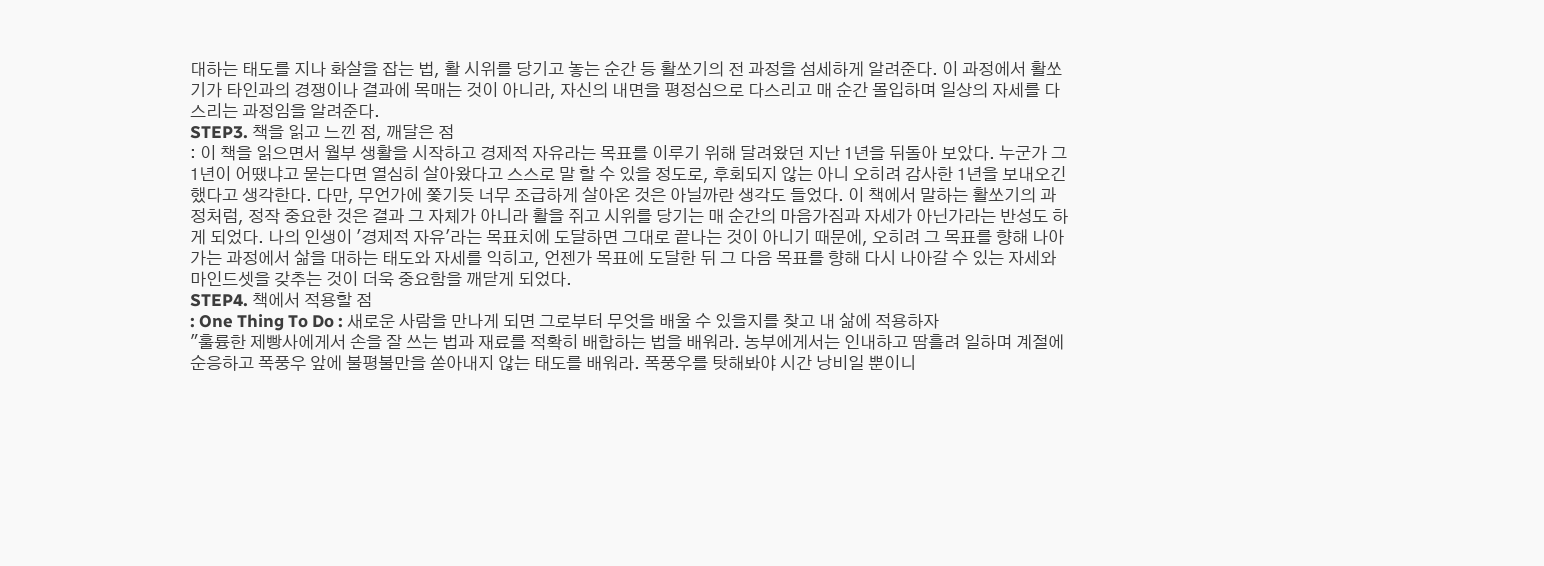대하는 태도를 지나 화살을 잡는 법, 활 시위를 당기고 놓는 순간 등 활쏘기의 전 과정을 섬세하게 알려준다. 이 과정에서 활쏘기가 타인과의 경쟁이나 결과에 목매는 것이 아니라, 자신의 내면을 평정심으로 다스리고 매 순간 몰입하며 일상의 자세를 다스리는 과정임을 알려준다.
STEP3. 책을 읽고 느낀 점, 깨달은 점
: 이 책을 읽으면서 월부 생활을 시작하고 경제적 자유라는 목표를 이루기 위해 달려왔던 지난 1년을 뒤돌아 보았다. 누군가 그 1년이 어땠냐고 묻는다면 열심히 살아왔다고 스스로 말 할 수 있을 정도로, 후회되지 않는 아니 오히려 감사한 1년을 보내오긴 했다고 생각한다. 다만, 무언가에 쫓기듯 너무 조급하게 살아온 것은 아닐까란 생각도 들었다. 이 책에서 말하는 활쏘기의 과정처럼, 정작 중요한 것은 결과 그 자체가 아니라 활을 쥐고 시위를 당기는 매 순간의 마음가짐과 자세가 아닌가라는 반성도 하게 되었다. 나의 인생이 '경제적 자유'라는 목표치에 도달하면 그대로 끝나는 것이 아니기 때문에, 오히려 그 목표를 향해 나아가는 과정에서 삶을 대하는 태도와 자세를 익히고, 언젠가 목표에 도달한 뒤 그 다음 목표를 향해 다시 나아갈 수 있는 자세와 마인드셋을 갖추는 것이 더욱 중요함을 깨닫게 되었다.
STEP4. 책에서 적용할 점
: One Thing To Do : 새로운 사람을 만나게 되면 그로부터 무엇을 배울 수 있을지를 찾고 내 삶에 적용하자
"훌륭한 제빵사에게서 손을 잘 쓰는 법과 재료를 적확히 배합하는 법을 배워라. 농부에게서는 인내하고 땀흘려 일하며 계절에 순응하고 폭풍우 앞에 불평불만을 쏟아내지 않는 태도를 배워라. 폭풍우를 탓해봐야 시간 낭비일 뿐이니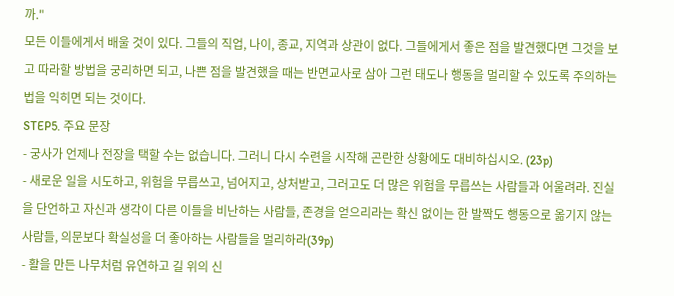까."
모든 이들에게서 배울 것이 있다. 그들의 직업, 나이, 종교, 지역과 상관이 없다. 그들에게서 좋은 점을 발견했다면 그것을 보고 따라할 방법을 궁리하면 되고, 나쁜 점을 발견했을 때는 반면교사로 삼아 그런 태도나 행동을 멀리할 수 있도록 주의하는 법을 익히면 되는 것이다.
STEP5. 주요 문장
- 궁사가 언제나 전장을 택할 수는 없습니다. 그러니 다시 수련을 시작해 곤란한 상황에도 대비하십시오. (23p)
- 새로운 일을 시도하고, 위험을 무릅쓰고, 넘어지고, 상처받고, 그러고도 더 많은 위험을 무릅쓰는 사람들과 어울려라. 진실을 단언하고 자신과 생각이 다른 이들을 비난하는 사람들, 존경을 얻으리라는 확신 없이는 한 발짝도 행동으로 옮기지 않는 사람들, 의문보다 확실성을 더 좋아하는 사람들을 멀리하라(39p)
- 활을 만든 나무처럼 유연하고 길 위의 신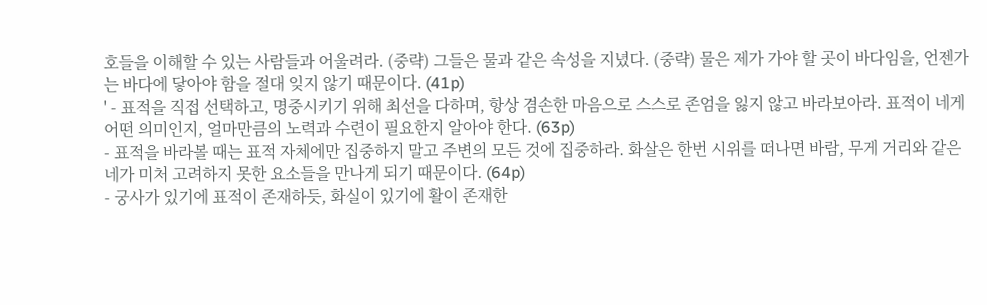호들을 이해할 수 있는 사람들과 어울려라. (중략) 그들은 물과 같은 속성을 지녔다. (중략) 물은 제가 가야 할 곳이 바다임을, 언젠가는 바다에 닿아야 함을 절대 잊지 않기 때문이다. (41p)
' - 표적을 직접 선택하고, 명중시키기 위해 최선을 다하며, 항상 겸손한 마음으로 스스로 존엄을 잃지 않고 바라보아라. 표적이 네게 어떤 의미인지, 얼마만큼의 노력과 수련이 필요한지 알아야 한다. (63p)
- 표적을 바라볼 때는 표적 자체에만 집중하지 말고 주변의 모든 것에 집중하라. 화살은 한번 시위를 떠나면 바람, 무게 거리와 같은 네가 미처 고려하지 못한 요소들을 만나게 되기 때문이다. (64p)
- 궁사가 있기에 표적이 존재하듯, 화실이 있기에 활이 존재한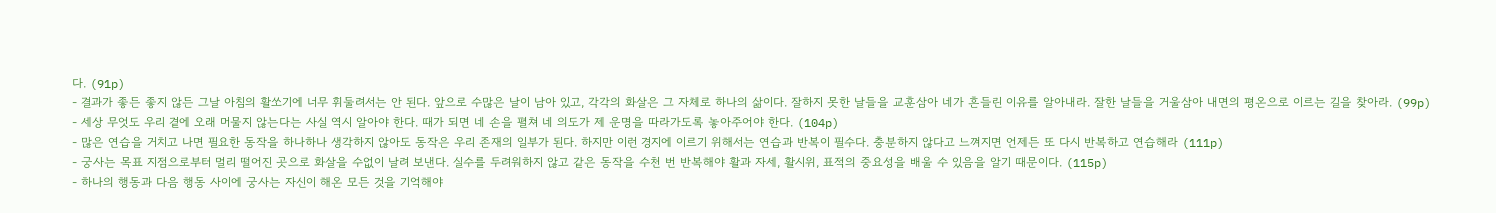다. (91p)
- 결과가 좋든 좋지 않든 그날 아침의 활쏘기에 너무 휘둘려서는 안 된다. 앞으로 수많은 날이 남아 있고, 각각의 화살은 그 자체로 하나의 삶이다. 잘하지 못한 날들을 교훈삼아 네가 흔들린 이유를 알아내라. 잘한 날들을 거울삼아 내면의 평온으로 이르는 길을 찾아라. (99p)
- 세상 무엇도 우리 곁에 오래 머물지 않는다는 사실 역시 알아야 한다. 때가 되면 네 손을 펼쳐 네 의도가 제 운명을 따라가도록 놓아주어야 한다. (104p)
- 많은 연습을 거치고 나면 필요한 동작을 하나하나 생각하지 않아도 동작은 우리 존재의 일부가 된다. 하지만 이런 경지에 이르기 위해서는 연습과 반복이 필수다. 충분하지 않다고 느껴지면 언제든 또 다시 반복하고 연습해라 (111p)
- 궁사는 목표 지점으로부터 멀리 떨어진 곳으로 화살을 수없이 날려 보낸다. 실수를 두려워하지 않고 같은 동작을 수천 번 반복해야 활과 자세, 활시위, 표적의 중요성을 배울 수 있음을 알기 때문이다. (115p)
- 하나의 행동과 다음 행동 사이에 궁사는 자신이 해온 모든 것을 기억해야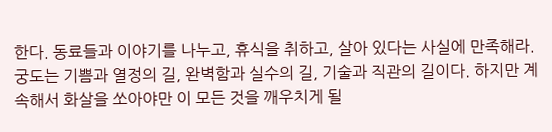한다. 동료들과 이야기를 나누고, 휴식을 취하고, 살아 있다는 사실에 만족해라. 궁도는 기쁨과 열정의 길, 완벽함과 실수의 길, 기술과 직관의 길이다. 하지만 계속해서 화살을 쏘아야만 이 모든 것을 깨우치게 될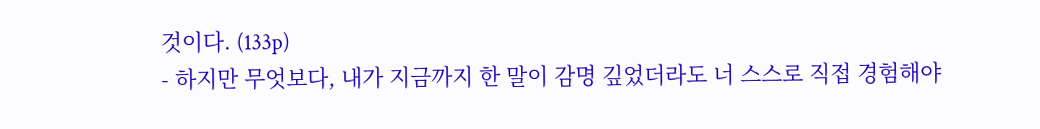것이다. (133p)
- 하지만 무엇보다, 내가 지금까지 한 말이 감명 깊었더라도 너 스스로 직접 경험해야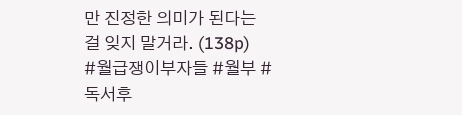만 진정한 의미가 된다는 걸 잊지 말거라. (138p)
#월급쟁이부자들 #월부 #독서후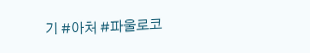기 #아처 #파울로코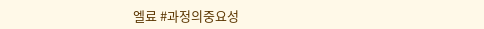엘료 #과정의중요성